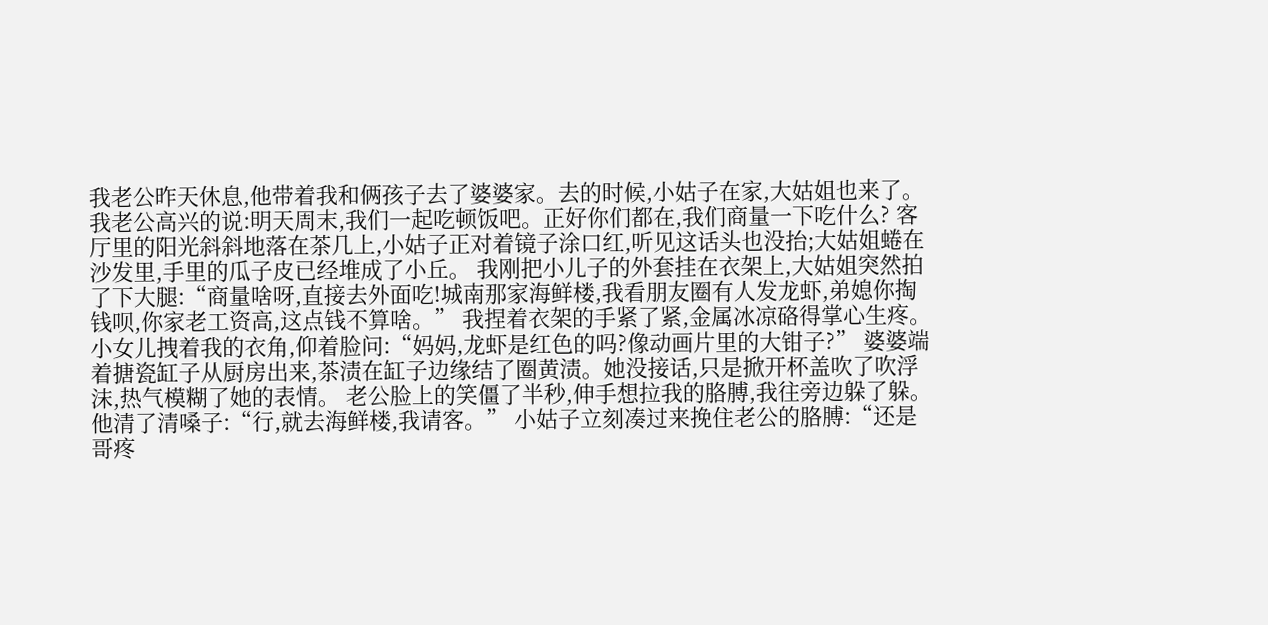我老公昨天休息,他带着我和俩孩子去了婆婆家。去的时候,小姑子在家,大姑姐也来了。我老公高兴的说:明天周末,我们一起吃顿饭吧。正好你们都在,我们商量一下吃什么? 客厅里的阳光斜斜地落在茶几上,小姑子正对着镜子涂口红,听见这话头也没抬;大姑姐蜷在沙发里,手里的瓜子皮已经堆成了小丘。 我刚把小儿子的外套挂在衣架上,大姑姐突然拍了下大腿:“商量啥呀,直接去外面吃!城南那家海鲜楼,我看朋友圈有人发龙虾,弟媳你掏钱呗,你家老工资高,这点钱不算啥。” 我捏着衣架的手紧了紧,金属冰凉硌得掌心生疼。小女儿拽着我的衣角,仰着脸问:“妈妈,龙虾是红色的吗?像动画片里的大钳子?” 婆婆端着搪瓷缸子从厨房出来,茶渍在缸子边缘结了圈黄渍。她没接话,只是掀开杯盖吹了吹浮沫,热气模糊了她的表情。 老公脸上的笑僵了半秒,伸手想拉我的胳膊,我往旁边躲了躲。他清了清嗓子:“行,就去海鲜楼,我请客。” 小姑子立刻凑过来挽住老公的胳膊:“还是哥疼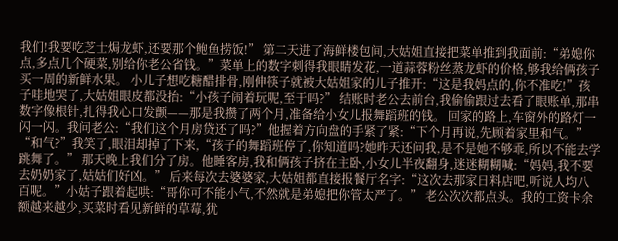我们!我要吃芝士焗龙虾,还要那个鲍鱼捞饭!” 第二天进了海鲜楼包间,大姑姐直接把菜单推到我面前:“弟媳你点,多点几个硬菜,别给你老公省钱。”菜单上的数字刺得我眼睛发花,一道蒜蓉粉丝蒸龙虾的价格,够我给俩孩子买一周的新鲜水果。 小儿子想吃糖醋排骨,刚伸筷子就被大姑姐家的儿子推开:“这是我妈点的,你不准吃!”孩子哇地哭了,大姑姐眼皮都没抬:“小孩子闹着玩呢,至于吗?” 结账时老公去前台,我偷偷跟过去看了眼账单,那串数字像根针,扎得我心口发颤——那是我攒了两个月,准备给小女儿报舞蹈班的钱。 回家的路上,车窗外的路灯一闪一闪。我问老公:“我们这个月房贷还了吗?”他握着方向盘的手紧了紧:“下个月再说,先顾着家里和气。” “和气?”我笑了,眼泪却掉了下来,“孩子的舞蹈班停了,你知道吗?她昨天还问我,是不是她不够乖,所以不能去学跳舞了。” 那天晚上我们分了房。他睡客房,我和俩孩子挤在主卧,小女儿半夜翻身,迷迷糊糊喊:“妈妈,我不要去奶奶家了,姑姑们好凶。” 后来每次去婆婆家,大姑姐都直接报餐厅名字:“这次去那家日料店吧,听说人均八百呢。”小姑子跟着起哄:“哥你可不能小气,不然就是弟媳把你管太严了。” 老公次次都点头。我的工资卡余额越来越少,买菜时看见新鲜的草莓,犹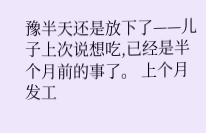豫半天还是放下了——儿子上次说想吃,已经是半个月前的事了。 上个月发工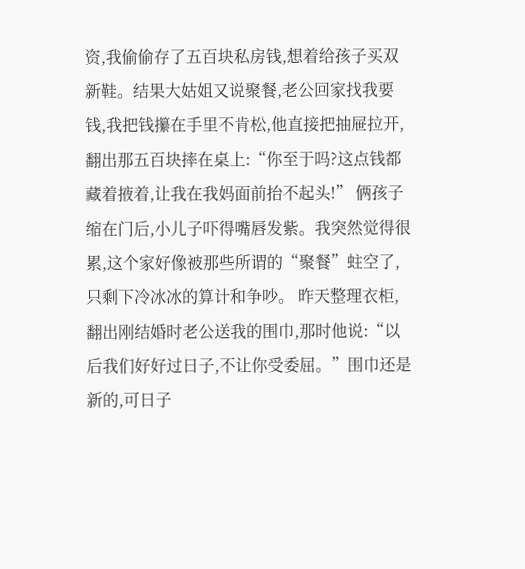资,我偷偷存了五百块私房钱,想着给孩子买双新鞋。结果大姑姐又说聚餐,老公回家找我要钱,我把钱攥在手里不肯松,他直接把抽屉拉开,翻出那五百块摔在桌上:“你至于吗?这点钱都藏着掖着,让我在我妈面前抬不起头!” 俩孩子缩在门后,小儿子吓得嘴唇发紫。我突然觉得很累,这个家好像被那些所谓的“聚餐”蛀空了,只剩下冷冰冰的算计和争吵。 昨天整理衣柜,翻出刚结婚时老公送我的围巾,那时他说:“以后我们好好过日子,不让你受委屈。”围巾还是新的,可日子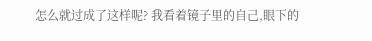怎么就过成了这样呢? 我看着镜子里的自己,眼下的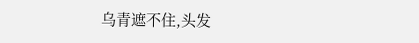乌青遮不住,头发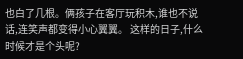也白了几根。俩孩子在客厅玩积木,谁也不说话,连笑声都变得小心翼翼。 这样的日子,什么时候才是个头呢?